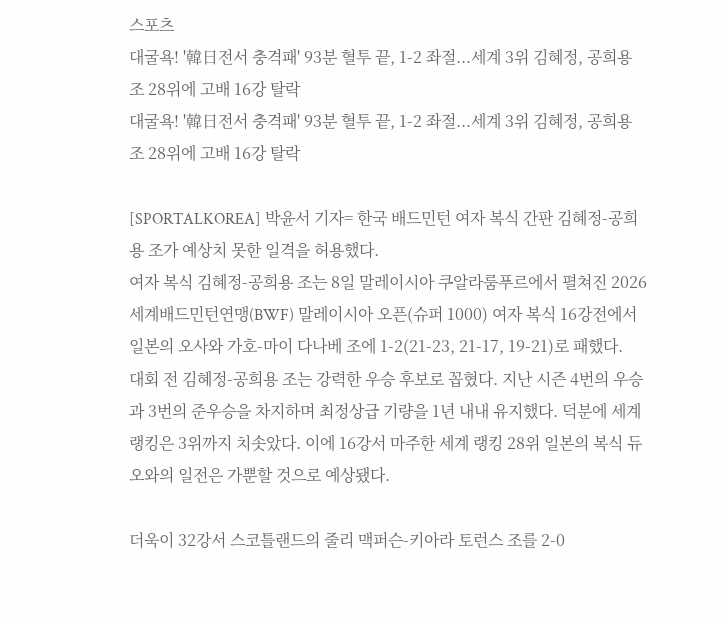스포츠
대굴욕! '韓日전서 충격패' 93분 혈투 끝, 1-2 좌절...세계 3위 김혜정, 공희용 조 28위에 고배 16강 탈락
대굴욕! '韓日전서 충격패' 93분 혈투 끝, 1-2 좌절...세계 3위 김혜정, 공희용 조 28위에 고배 16강 탈락

[SPORTALKOREA] 박윤서 기자= 한국 배드민턴 여자 복식 간판 김혜정-공희용 조가 예상치 못한 일격을 허용했다.
여자 복식 김혜정-공희용 조는 8일 말레이시아 쿠알라룸푸르에서 펼쳐진 2026 세계배드민턴연맹(BWF) 말레이시아 오픈(슈퍼 1000) 여자 복식 16강전에서 일본의 오사와 가호-마이 다나베 조에 1-2(21-23, 21-17, 19-21)로 패했다.
대회 전 김혜정-공희용 조는 강력한 우승 후보로 꼽혔다. 지난 시즌 4번의 우승과 3번의 준우승을 차지하며 최정상급 기량을 1년 내내 유지했다. 덕분에 세계 랭킹은 3위까지 치솟았다. 이에 16강서 마주한 세계 랭킹 28위 일본의 복식 듀오와의 일전은 가뿐할 것으로 예상됐다.

더욱이 32강서 스코틀랜드의 줄리 맥퍼슨-키아라 토런스 조를 2-0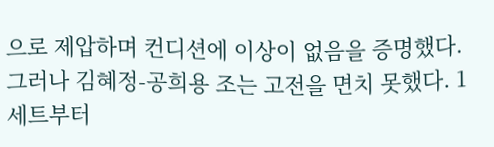으로 제압하며 컨디션에 이상이 없음을 증명했다. 그러나 김혜정-공희용 조는 고전을 면치 못했다. 1세트부터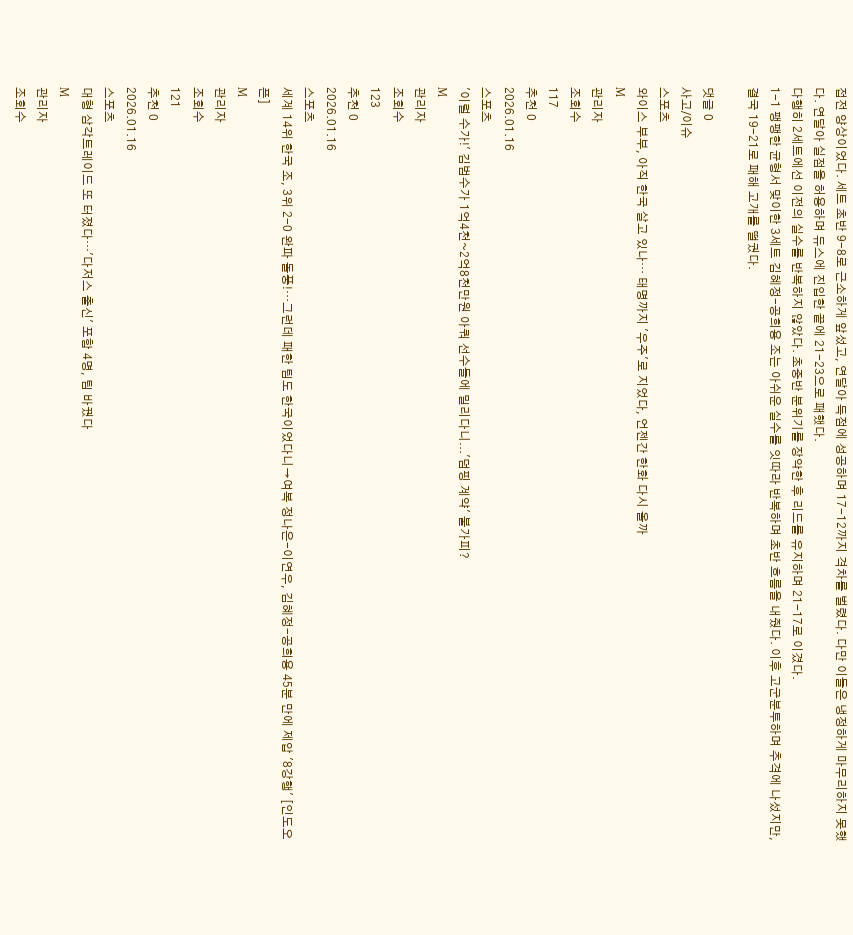접전 양상이었다. 세트 초반 9-8로 근소하게 앞섰고, 연달아 득점에 성공하며 17-12까지 격차를 벌렸다. 다만 이들은 냉정하게 마무리하지 못했다. 연달아 실점을 허용하며 듀스에 진입한 끝에 21-23으로 패했다.
다행히 2세트에선 이전의 실수를 반복하지 않았다. 초중반 분위기를 장악한 후 리드를 유지하며 21-17로 이겼다.
1-1 팽팽한 균형서 맞이한 3세트 김혜정-공희용 조는 아쉬운 실수를 잇따라 반복하며 초반 흐름을 내줬다. 이후 고군분투하며 추격에 나섰지만, 결국 19-21로 패해 고개를 떨궜다.

댓글 0
사고/이슈
스포츠
와이스 부부, 아직 한국 살고 있나… 태명까지 '우주'로 지었다, 언젠간 한화 다시 올까
M
관리자
조회수
117
추천 0
2026.01.16
스포츠
'이럴 수가!' 김범수가 1억4천~2억8천만원 아쿼 선수들에 밀리다니...'덤핑 계약' 불가피?
M
관리자
조회수
123
추천 0
2026.01.16
스포츠
세계 14위 한국 조, 3위 2-0 완파 돌풍!…그런데 패한 팀도 한국이었다니→여복 정나은-이연우, 김혜정-공희용 45분 만에 제압 '8강행' [인도오픈]
M
관리자
조회수
121
추천 0
2026.01.16
스포츠
대형 삼각트레이드 또 터졌다…'다저스 출신' 포함 4명, 팀 바꿨다
M
관리자
조회수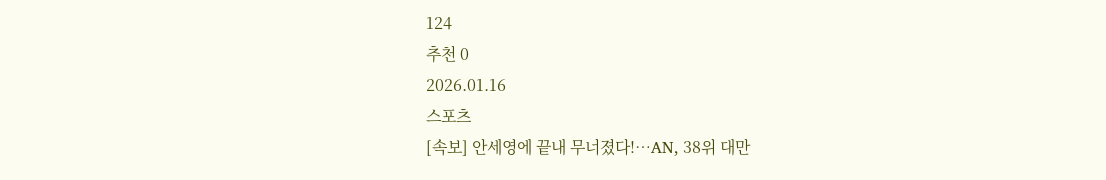124
추천 0
2026.01.16
스포츠
[속보] 안세영에 끝내 무너졌다!…AN, 38위 대만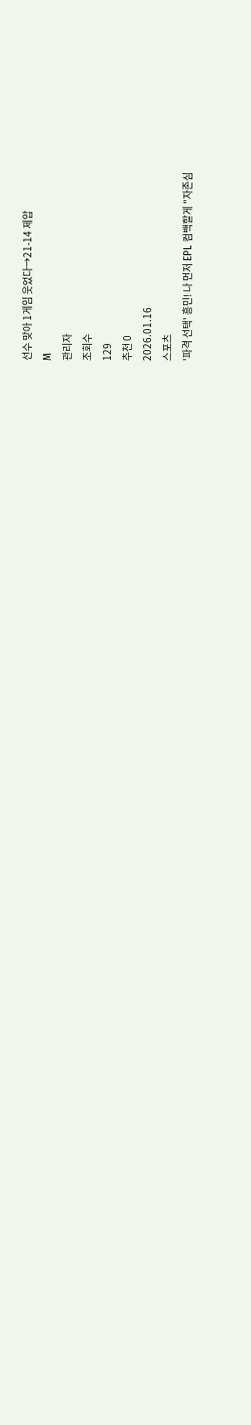선수 맞아 1게임 웃었다→21-14 제압
M
관리자
조회수
129
추천 0
2026.01.16
스포츠
'파격 선택' 흥민! 나 먼저 EPL 컴백할게 "자존심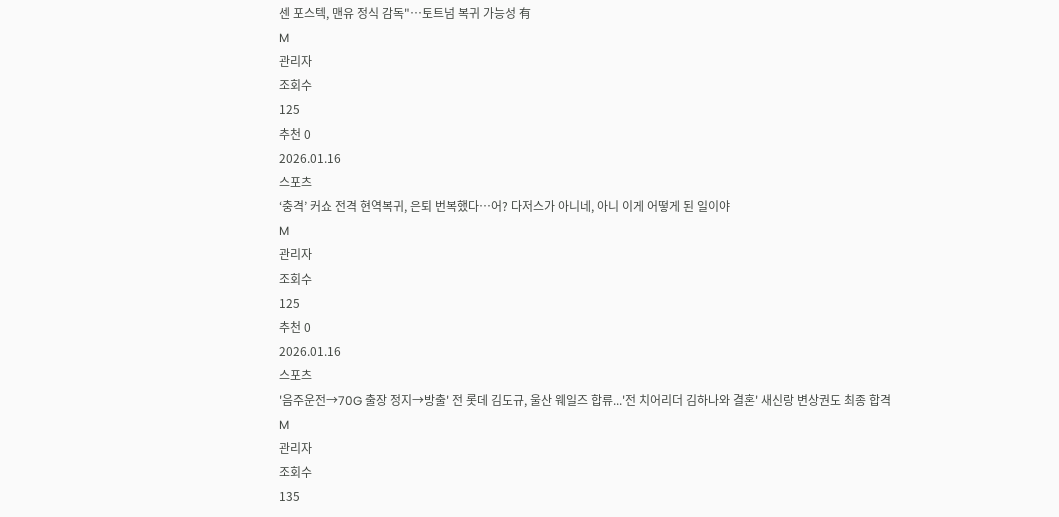센 포스텍, 맨유 정식 감독"…토트넘 복귀 가능성 有
M
관리자
조회수
125
추천 0
2026.01.16
스포츠
‘충격’ 커쇼 전격 현역복귀, 은퇴 번복했다…어? 다저스가 아니네, 아니 이게 어떻게 된 일이야
M
관리자
조회수
125
추천 0
2026.01.16
스포츠
'음주운전→70G 출장 정지→방출' 전 롯데 김도규, 울산 웨일즈 합류...'전 치어리더 김하나와 결혼' 새신랑 변상권도 최종 합격
M
관리자
조회수
135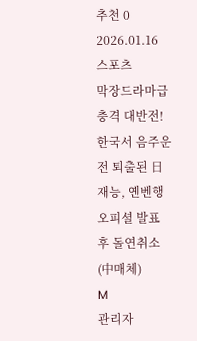추천 0
2026.01.16
스포츠
막장드라마급 충격 대반전! 한국서 음주운전 퇴출된 日 재능, 옌벤행 오피셜 발표 후 돌연취소(中매체)
M
관리자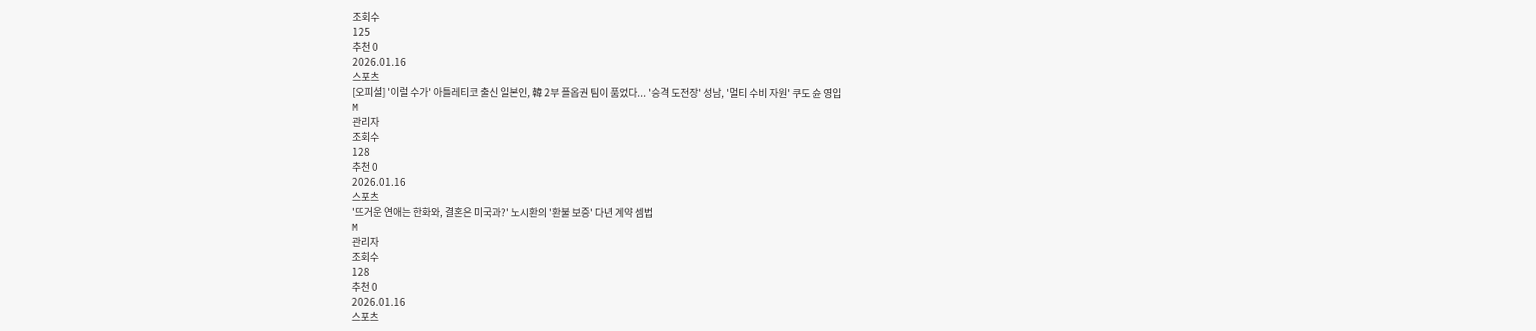조회수
125
추천 0
2026.01.16
스포츠
[오피셜] '이럴 수가' 아틀레티코 출신 일본인, 韓 2부 플옵권 팀이 품었다... '승격 도전장' 성남, '멀티 수비 자원' 쿠도 슌 영입
M
관리자
조회수
128
추천 0
2026.01.16
스포츠
'뜨거운 연애는 한화와, 결혼은 미국과?' 노시환의 '환불 보증' 다년 계약 셈법
M
관리자
조회수
128
추천 0
2026.01.16
스포츠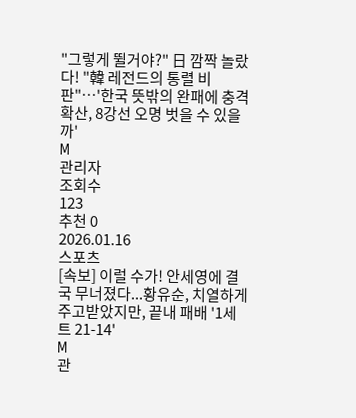"그렇게 뛸거야?" 日 깜짝 놀랐다! "韓 레전드의 통렬 비판"…'한국 뜻밖의 완패에 충격 확산, 8강선 오명 벗을 수 있을까'
M
관리자
조회수
123
추천 0
2026.01.16
스포츠
[속보] 이럴 수가! 안세영에 결국 무너졌다...황유순, 치열하게 주고받았지만, 끝내 패배 '1세트 21-14'
M
관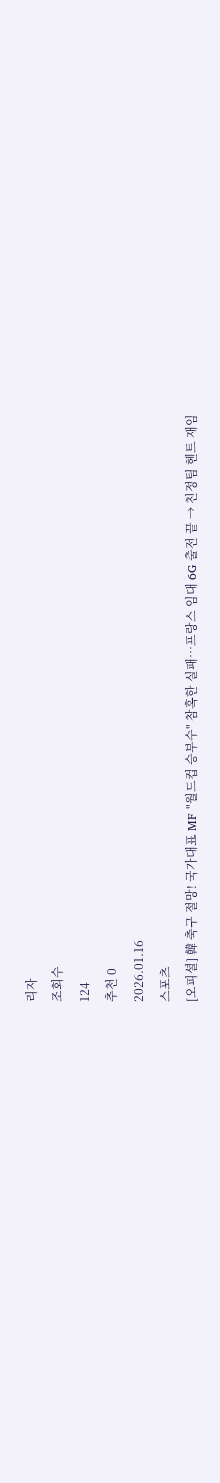리자
조회수
124
추천 0
2026.01.16
스포츠
[오피셜] 韓 축구 절망! 국가대표 MF "월드컵 승부수" 참혹한 실패…프랑스 임대 6G 출전 끝 → 친정팀 헨트 재임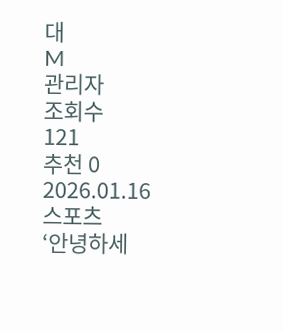대
M
관리자
조회수
121
추천 0
2026.01.16
스포츠
‘안녕하세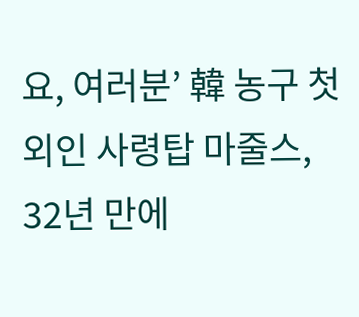요, 여러분’ 韓 농구 첫 외인 사령탑 마줄스, 32년 만에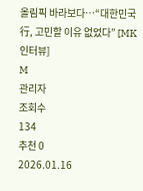올림픽 바라보다…“대한민국行, 고민할 이유 없었다” [MK인터뷰]
M
관리자
조회수
134
추천 0
2026.01.16